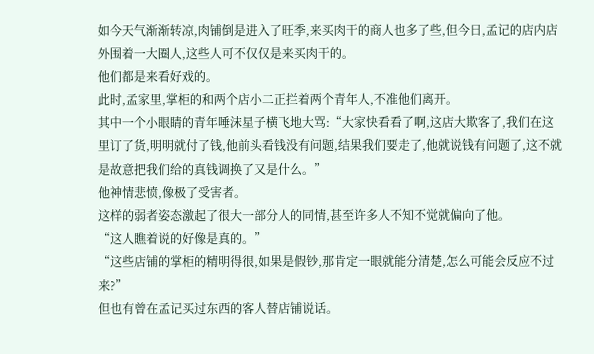如今天气渐渐转凉,肉铺倒是进入了旺季,来买肉干的商人也多了些,但今日,孟记的店内店外围着一大圈人,这些人可不仅仅是来买肉干的。
他们都是来看好戏的。
此时,孟家里,掌柜的和两个店小二正拦着两个青年人,不准他们离开。
其中一个小眼睛的青年唾沫星子横飞地大骂:“大家快看看了啊,这店大欺客了,我们在这里订了货,明明就付了钱,他前头看钱没有问题,结果我们要走了,他就说钱有问题了,这不就是故意把我们给的真钱调换了又是什么。”
他神情悲愤,像极了受害者。
这样的弱者姿态激起了很大一部分人的同情,甚至许多人不知不觉就偏向了他。
“这人瞧着说的好像是真的。”
“这些店铺的掌柜的精明得很,如果是假钞,那肯定一眼就能分清楚,怎么可能会反应不过来?”
但也有曾在孟记买过东西的客人替店铺说话。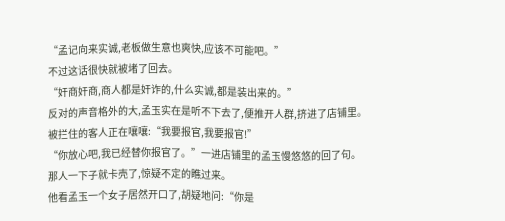“孟记向来实诚,老板做生意也爽快,应该不可能吧。”
不过这话很快就被堵了回去。
“奸商奸商,商人都是奸诈的,什么实诚,都是装出来的。”
反对的声音格外的大,孟玉实在是听不下去了,便推开人群,挤进了店铺里。
被拦住的客人正在嚷嚷:“我要报官,我要报官!”
“你放心吧,我已经替你报官了。”一进店铺里的孟玉慢悠悠的回了句。
那人一下子就卡壳了,惊疑不定的瞧过来。
他看孟玉一个女子居然开口了,胡疑地问:“你是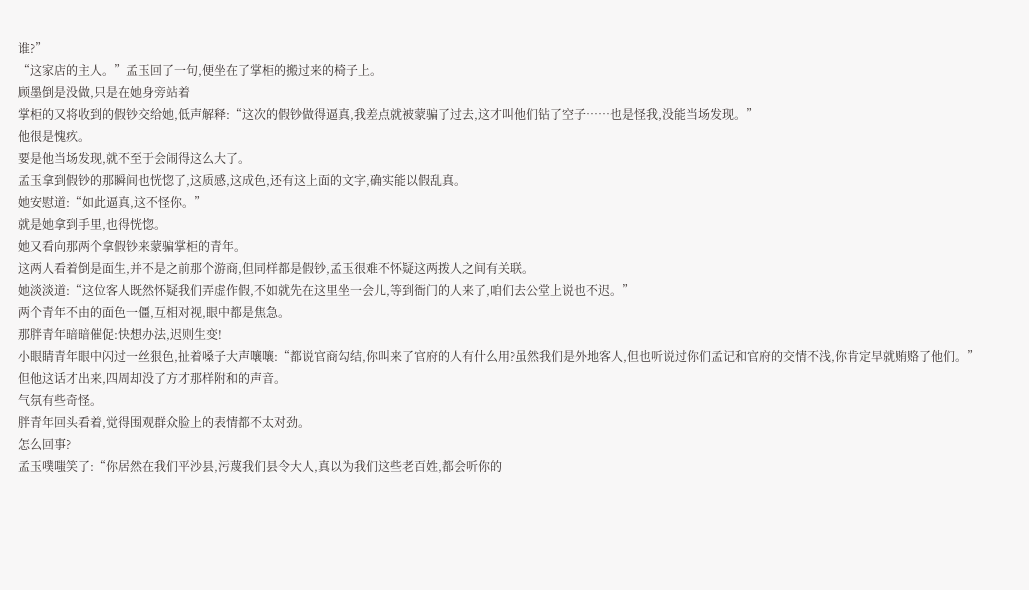谁?”
“这家店的主人。”孟玉回了一句,便坐在了掌柜的搬过来的椅子上。
顾墨倒是没做,只是在她身旁站着
掌柜的又将收到的假钞交给她,低声解释:“这次的假钞做得逼真,我差点就被蒙骗了过去,这才叫他们钻了空子……也是怪我,没能当场发现。”
他很是愧疚。
要是他当场发现,就不至于会闹得这么大了。
孟玉拿到假钞的那瞬间也恍惚了,这质感,这成色,还有这上面的文字,确实能以假乱真。
她安慰道:“如此逼真,这不怪你。”
就是她拿到手里,也得恍惚。
她又看向那两个拿假钞来蒙骗掌柜的青年。
这两人看着倒是面生,并不是之前那个游商,但同样都是假钞,孟玉很难不怀疑这两拨人之间有关联。
她淡淡道:“这位客人既然怀疑我们弄虚作假,不如就先在这里坐一会儿,等到衙门的人来了,咱们去公堂上说也不迟。”
两个青年不由的面色一僵,互相对视,眼中都是焦急。
那胖青年暗暗催促:快想办法,迟则生变!
小眼睛青年眼中闪过一丝狠色,扯着嗓子大声嚷嚷:“都说官商勾结,你叫来了官府的人有什么用?虽然我们是外地客人,但也听说过你们孟记和官府的交情不浅,你肯定早就贿赂了他们。”
但他这话才出来,四周却没了方才那样附和的声音。
气氛有些奇怪。
胖青年回头看着,觉得围观群众脸上的表情都不太对劲。
怎么回事?
孟玉噗嗤笑了:“你居然在我们平沙县,污蔑我们县令大人,真以为我们这些老百姓,都会听你的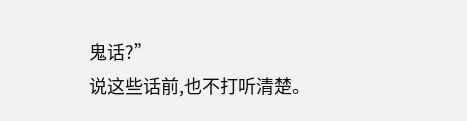鬼话?”
说这些话前,也不打听清楚。